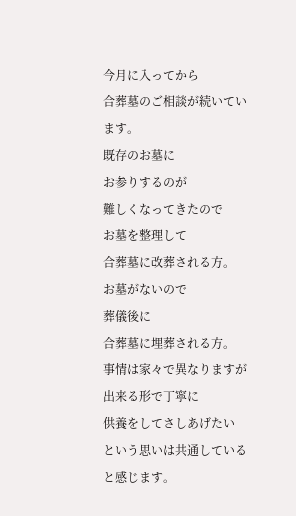今月に入ってから
合葬墓のご相談が続いています。
既存のお墓に
お参りするのが
難しくなってきたので
お墓を整理して
合葬墓に改葬される方。
お墓がないので
葬儀後に
合葬墓に埋葬される方。
事情は家々で異なりますが
出来る形で丁寧に
供養をしてさしあげたい
という思いは共通していると感じます。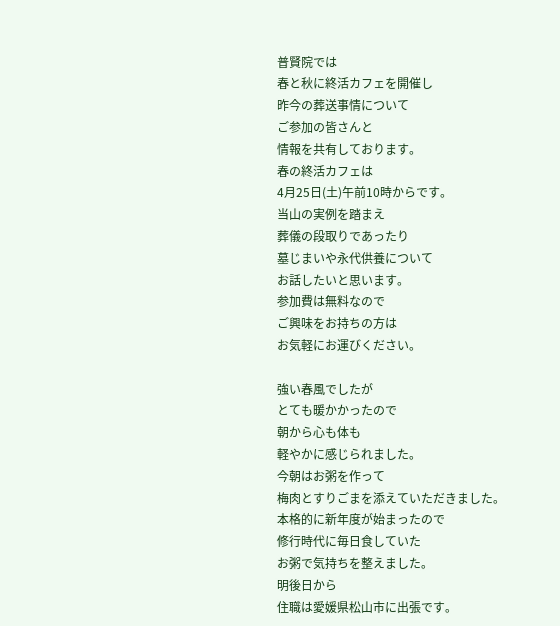普賢院では
春と秋に終活カフェを開催し
昨今の葬送事情について
ご参加の皆さんと
情報を共有しております。
春の終活カフェは
4月25日(土)午前10時からです。
当山の実例を踏まえ
葬儀の段取りであったり
墓じまいや永代供養について
お話したいと思います。
参加費は無料なので
ご興味をお持ちの方は
お気軽にお運びください。

強い春風でしたが
とても暖かかったので
朝から心も体も
軽やかに感じられました。
今朝はお粥を作って
梅肉とすりごまを添えていただきました。
本格的に新年度が始まったので
修行時代に毎日食していた
お粥で気持ちを整えました。
明後日から
住職は愛媛県松山市に出張です。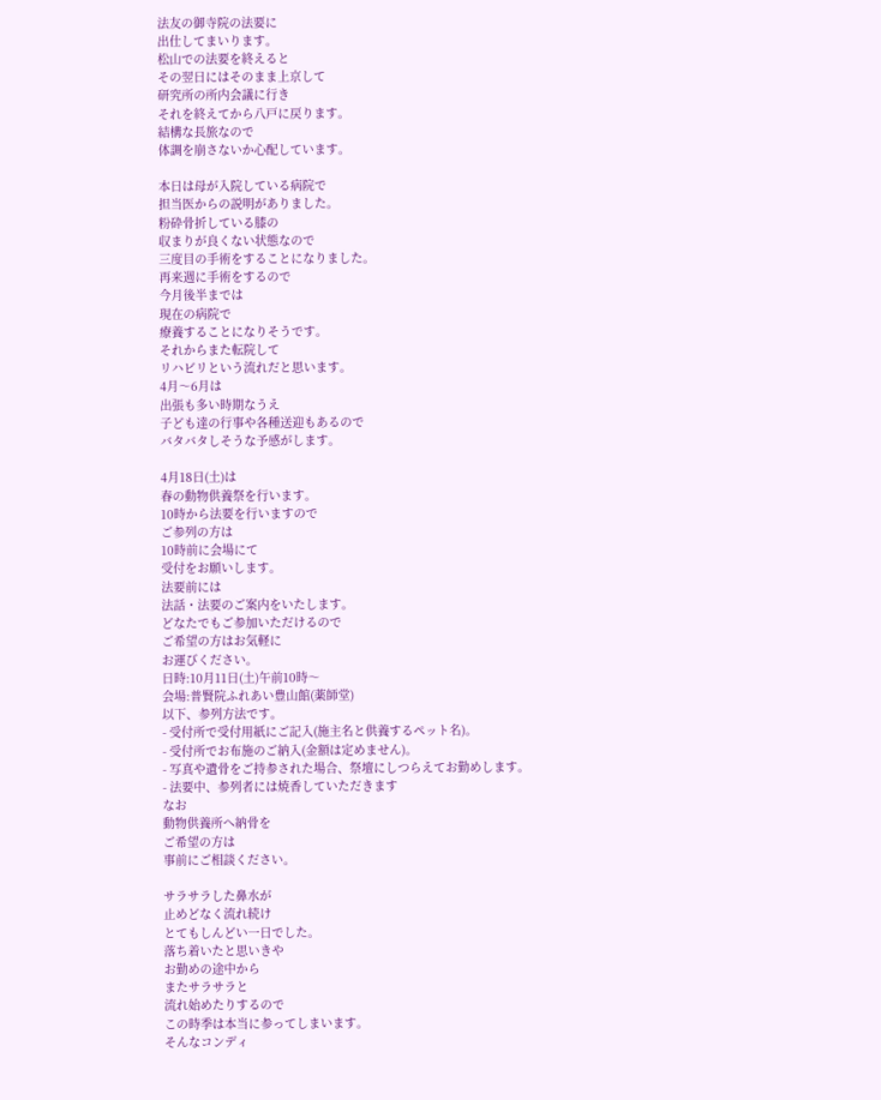法友の御寺院の法要に
出仕してまいります。
松山での法要を終えると
その翌日にはそのまま上京して
研究所の所内会議に行き
それを終えてから八戸に戻ります。
結構な長旅なので
体調を崩さないか心配しています。

本日は母が入院している病院で
担当医からの説明がありました。
粉砕骨折している膝の
収まりが良くない状態なので
三度目の手術をすることになりました。
再来週に手術をするので
今月後半までは
現在の病院で
療養することになりそうです。
それからまた転院して
リハビリという流れだと思います。
4月〜6月は
出張も多い時期なうえ
子ども達の行事や各種送迎もあるので
バタバタしそうな予感がします。

4月18日(土)は
春の動物供養祭を行います。
10時から法要を行いますので
ご参列の方は
10時前に会場にて
受付をお願いします。
法要前には
法話・法要のご案内をいたします。
どなたでもご参加いただけるので
ご希望の方はお気軽に
お運びください。
日時:10月11日(土)午前10時〜
会場:普賢院ふれあい豊山館(薬師堂)
以下、参列方法です。
- 受付所で受付用紙にご記入(施主名と供養するペット名)。
- 受付所でお布施のご納入(金額は定めません)。
- 写真や遺骨をご持参された場合、祭壇にしつらえてお勤めします。
- 法要中、参列者には焼香していただきます
なお
動物供養所へ納骨を
ご希望の方は
事前にご相談ください。

サラサラした鼻水が
止めどなく流れ続け
とてもしんどい一日でした。
落ち着いたと思いきや
お勤めの途中から
またサラサラと
流れ始めたりするので
この時季は本当に参ってしまいます。
そんなコンディ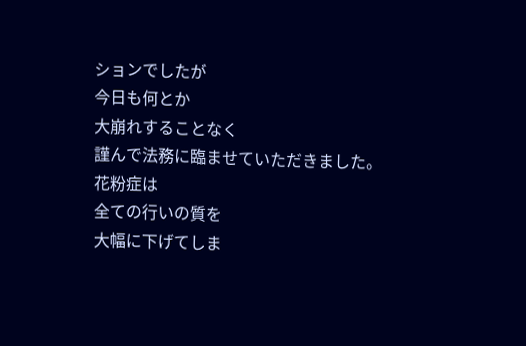ションでしたが
今日も何とか
大崩れすることなく
謹んで法務に臨ませていただきました。
花粉症は
全ての行いの質を
大幅に下げてしま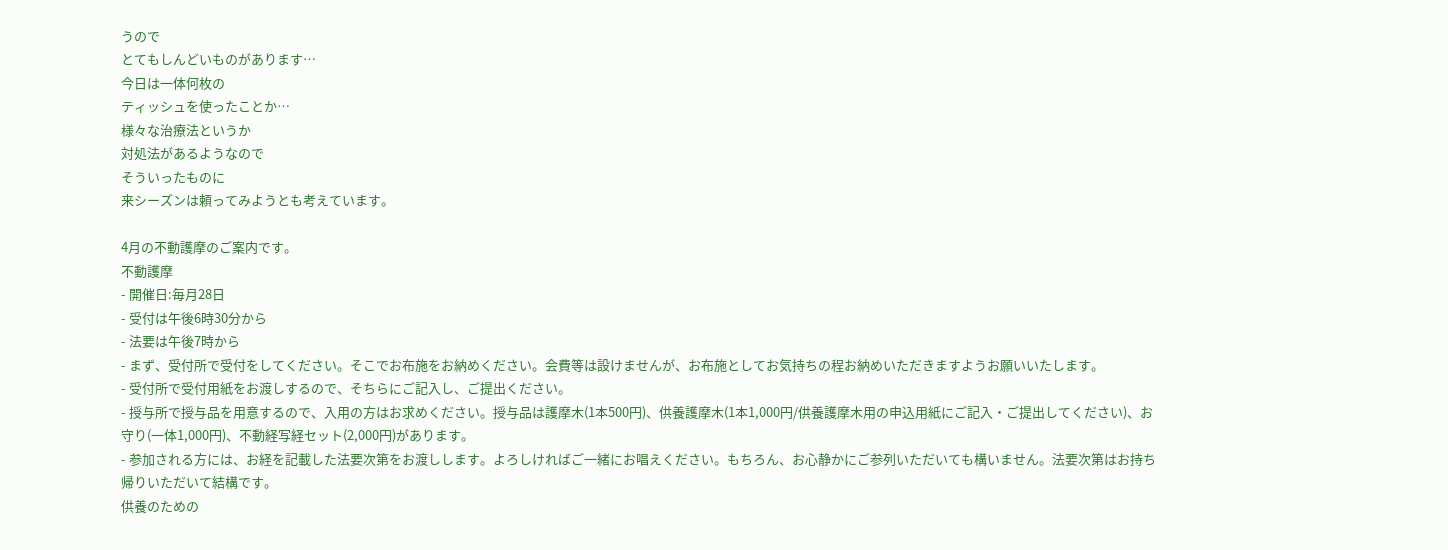うので
とてもしんどいものがあります…
今日は一体何枚の
ティッシュを使ったことか…
様々な治療法というか
対処法があるようなので
そういったものに
来シーズンは頼ってみようとも考えています。

4月の不動護摩のご案内です。
不動護摩
- 開催日:毎月28日
- 受付は午後6時30分から
- 法要は午後7時から
- まず、受付所で受付をしてください。そこでお布施をお納めください。会費等は設けませんが、お布施としてお気持ちの程お納めいただきますようお願いいたします。
- 受付所で受付用紙をお渡しするので、そちらにご記入し、ご提出ください。
- 授与所で授与品を用意するので、入用の方はお求めください。授与品は護摩木(1本500円)、供養護摩木(1本1,000円/供養護摩木用の申込用紙にご記入・ご提出してください)、お守り(一体1,000円)、不動経写経セット(2,000円)があります。
- 参加される方には、お経を記載した法要次第をお渡しします。よろしければご一緒にお唱えください。もちろん、お心静かにご参列いただいても構いません。法要次第はお持ち帰りいただいて結構です。
供養のための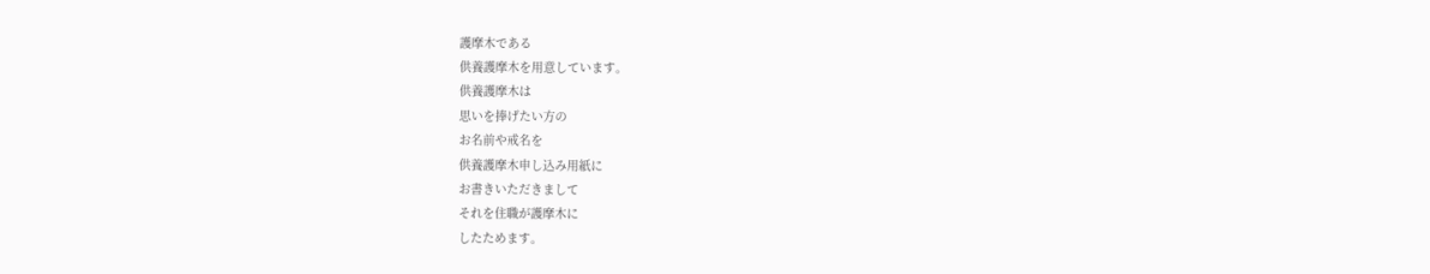護摩木である
供養護摩木を用意しています。
供養護摩木は
思いを捧げたい方の
お名前や戒名を
供養護摩木申し込み用紙に
お書きいただきまして
それを住職が護摩木に
したためます。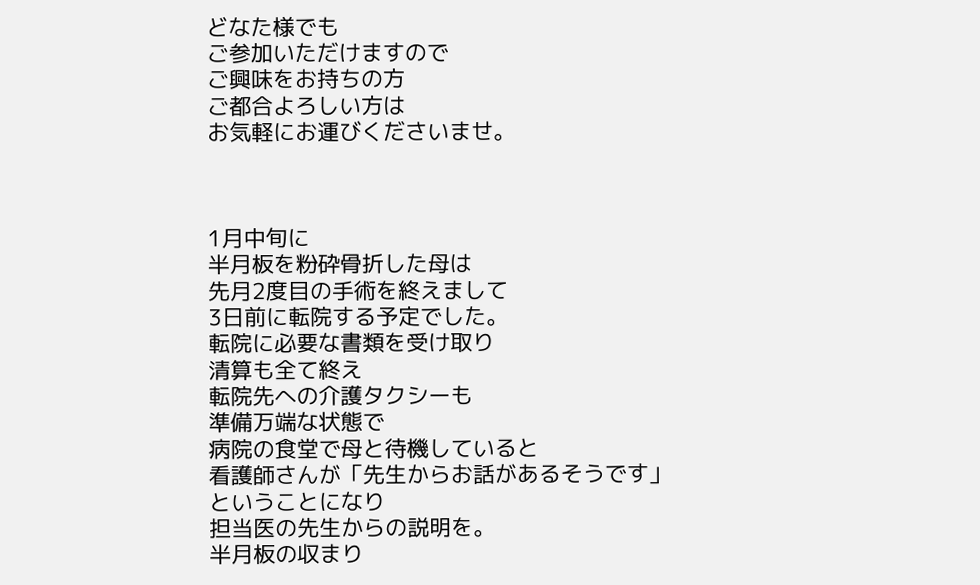どなた様でも
ご参加いただけますので
ご興味をお持ちの方
ご都合よろしい方は
お気軽にお運びくださいませ。



1月中旬に
半月板を粉砕骨折した母は
先月2度目の手術を終えまして
3日前に転院する予定でした。
転院に必要な書類を受け取り
清算も全て終え
転院先への介護タクシーも
準備万端な状態で
病院の食堂で母と待機していると
看護師さんが「先生からお話があるそうです」
ということになり
担当医の先生からの説明を。
半月板の収まり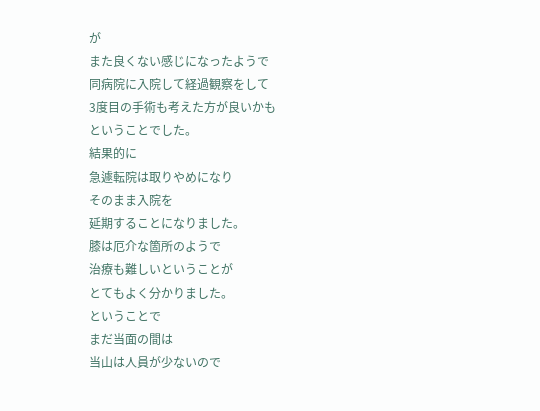が
また良くない感じになったようで
同病院に入院して経過観察をして
3度目の手術も考えた方が良いかも
ということでした。
結果的に
急遽転院は取りやめになり
そのまま入院を
延期することになりました。
膝は厄介な箇所のようで
治療も難しいということが
とてもよく分かりました。
ということで
まだ当面の間は
当山は人員が少ないので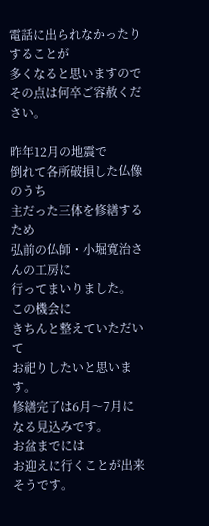電話に出られなかったりすることが
多くなると思いますので
その点は何卒ご容赦ください。

昨年12月の地震で
倒れて各所破損した仏像のうち
主だった三体を修繕するため
弘前の仏師・小堀寛治さんの工房に
行ってまいりました。
この機会に
きちんと整えていただいて
お祀りしたいと思います。
修繕完了は6月〜7月に
なる見込みです。
お盆までには
お迎えに行くことが出来そうです。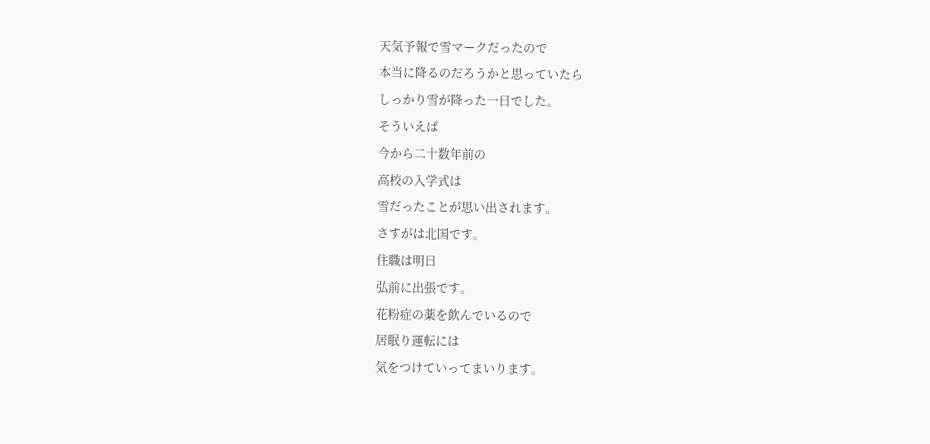天気予報で雪マークだったので
本当に降るのだろうかと思っていたら
しっかり雪が降った一日でした。
そういえば
今から二十数年前の
高校の入学式は
雪だったことが思い出されます。
さすがは北国です。
住職は明日
弘前に出張です。
花粉症の薬を飲んでいるので
居眠り運転には
気をつけていってまいります。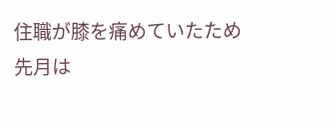住職が膝を痛めていたため
先月は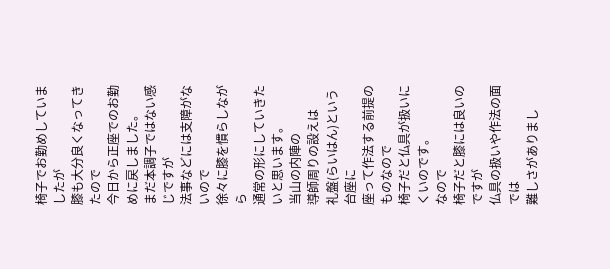椅子でお勤めしていましたが
膝も大分良くなってきたので
今日から正座でのお勤めに戻しました。
まだ本調子ではない感じですが
法事などには支障がないので
徐々に膝を慣らしながら
通常の形にしていきたいと思います。
当山の内陣の
導師周りの設えは
礼盤(らいはん)という台座に
座って作法する前提のものなので
椅子だと仏具が扱いにくいのです。
なので
椅子だと膝には良いのですが
仏具の扱いや作法の面では
難しさがありまし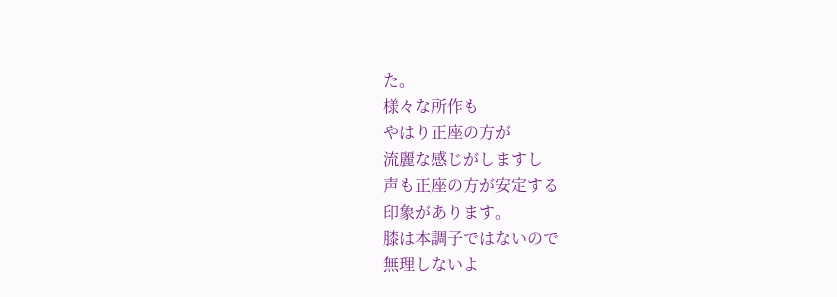た。
様々な所作も
やはり正座の方が
流麗な感じがしますし
声も正座の方が安定する
印象があります。
膝は本調子ではないので
無理しないよ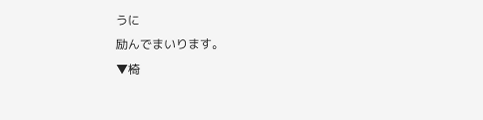うに
励んでまいります。
▼椅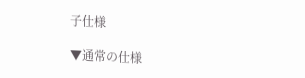子仕様

▼通常の仕様